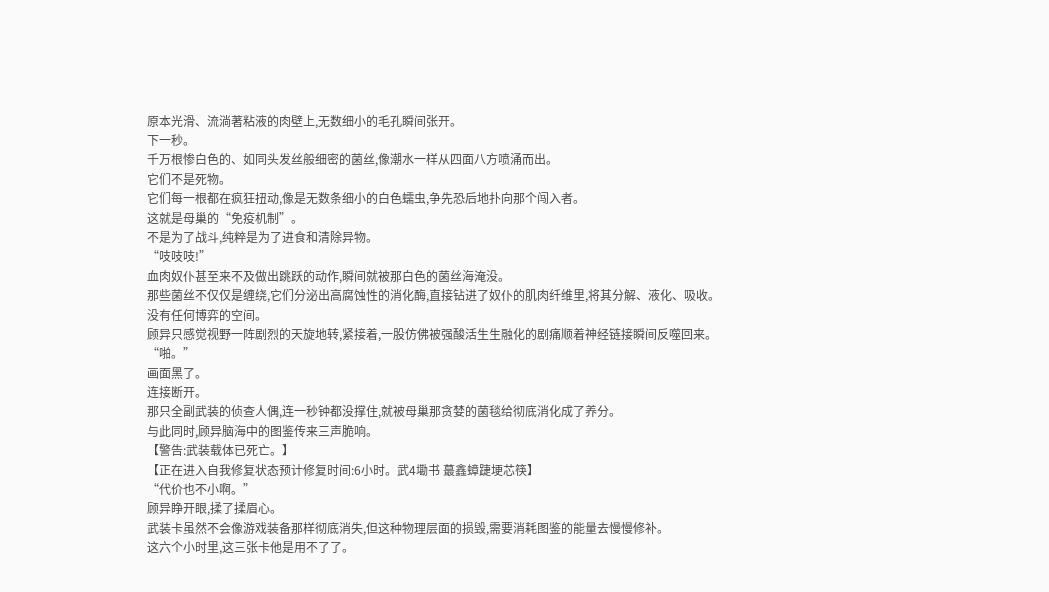原本光滑、流淌著粘液的肉壁上,无数细小的毛孔瞬间张开。
下一秒。
千万根惨白色的、如同头发丝般细密的菌丝,像潮水一样从四面八方喷涌而出。
它们不是死物。
它们每一根都在疯狂扭动,像是无数条细小的白色蠕虫,争先恐后地扑向那个闯入者。
这就是母巢的“免疫机制”。
不是为了战斗,纯粹是为了进食和清除异物。
“吱吱吱!”
血肉奴仆甚至来不及做出跳跃的动作,瞬间就被那白色的菌丝海淹没。
那些菌丝不仅仅是缠绕,它们分泌出高腐蚀性的消化酶,直接钻进了奴仆的肌肉纤维里,将其分解、液化、吸收。
没有任何博弈的空间。
顾异只感觉视野一阵剧烈的天旋地转,紧接着,一股仿佛被强酸活生生融化的剧痛顺着神经链接瞬间反噬回来。
“啪。”
画面黑了。
连接断开。
那只全副武装的侦查人偶,连一秒钟都没撑住,就被母巢那贪婪的菌毯给彻底消化成了养分。
与此同时,顾异脑海中的图鉴传来三声脆响。
【警告:武装载体已死亡。】
【正在进入自我修复状态预计修复时间:6小时。武4墈书 蕞鑫蟑踕埂芯筷】
“代价也不小啊。”
顾异睁开眼,揉了揉眉心。
武装卡虽然不会像游戏装备那样彻底消失,但这种物理层面的损毁,需要消耗图鉴的能量去慢慢修补。
这六个小时里,这三张卡他是用不了了。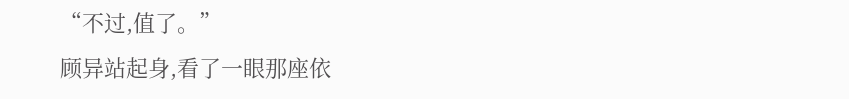“不过,值了。”
顾异站起身,看了一眼那座依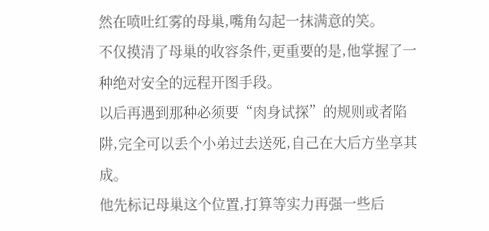然在喷吐红雾的母巢,嘴角勾起一抹满意的笑。
不仅摸清了母巢的收容条件,更重要的是,他掌握了一种绝对安全的远程开图手段。
以后再遇到那种必须要“肉身试探”的规则或者陷阱,完全可以丢个小弟过去送死,自己在大后方坐享其成。
他先标记母巢这个位置,打算等实力再强一些后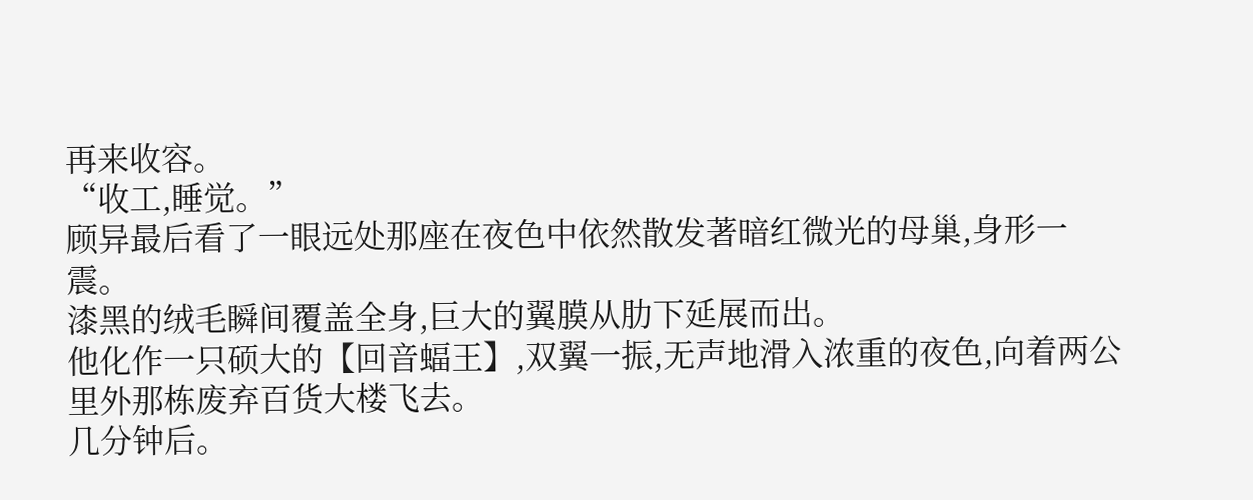再来收容。
“收工,睡觉。”
顾异最后看了一眼远处那座在夜色中依然散发著暗红微光的母巢,身形一震。
漆黑的绒毛瞬间覆盖全身,巨大的翼膜从肋下延展而出。
他化作一只硕大的【回音蝠王】,双翼一振,无声地滑入浓重的夜色,向着两公里外那栋废弃百货大楼飞去。
几分钟后。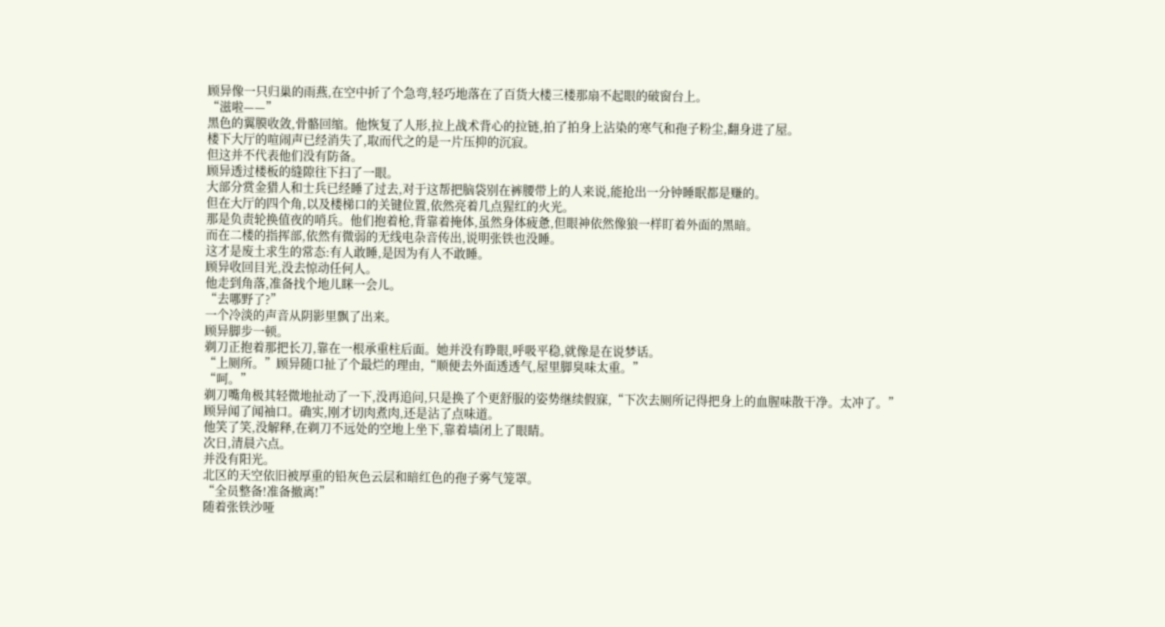顾异像一只归巢的雨燕,在空中折了个急弯,轻巧地落在了百货大楼三楼那扇不起眼的破窗台上。
“滋啦——”
黑色的翼膜收敛,骨骼回缩。他恢复了人形,拉上战术背心的拉链,拍了拍身上沾染的寒气和孢子粉尘,翻身进了屋。
楼下大厅的喧闹声已经消失了,取而代之的是一片压抑的沉寂。
但这并不代表他们没有防备。
顾异透过楼板的缝隙往下扫了一眼。
大部分赏金猎人和士兵已经睡了过去,对于这帮把脑袋别在裤腰带上的人来说,能抢出一分钟睡眠都是赚的。
但在大厅的四个角,以及楼梯口的关键位置,依然亮着几点猩红的火光。
那是负责轮换值夜的哨兵。他们抱着枪,背靠着掩体,虽然身体疲惫,但眼神依然像狼一样盯着外面的黑暗。
而在二楼的指挥部,依然有微弱的无线电杂音传出,说明张铁也没睡。
这才是废土求生的常态:有人敢睡,是因为有人不敢睡。
顾异收回目光,没去惊动任何人。
他走到角落,准备找个地儿眯一会儿。
“去哪野了?”
一个冷淡的声音从阴影里飘了出来。
顾异脚步一顿。
剃刀正抱着那把长刀,靠在一根承重柱后面。她并没有睁眼,呼吸平稳,就像是在说梦话。
“上厕所。”顾异随口扯了个最烂的理由,“顺便去外面透透气,屋里脚臭味太重。”
“呵。”
剃刀嘴角极其轻微地扯动了一下,没再追问,只是换了个更舒服的姿势继续假寐,“下次去厕所记得把身上的血腥味散干净。太冲了。”
顾异闻了闻袖口。确实,刚才切肉煮肉,还是沾了点味道。
他笑了笑,没解释,在剃刀不远处的空地上坐下,靠着墙闭上了眼睛。
次日,清晨六点。
并没有阳光。
北区的天空依旧被厚重的铅灰色云层和暗红色的孢子雾气笼罩。
“全员整备!准备撤离!”
随着张铁沙哑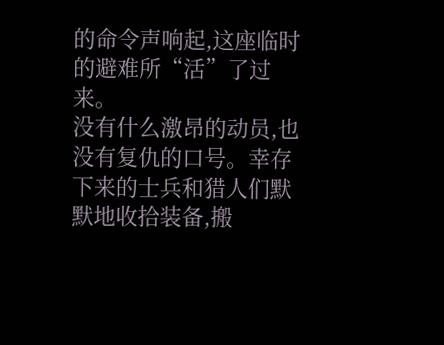的命令声响起,这座临时的避难所“活”了过来。
没有什么激昂的动员,也没有复仇的口号。幸存下来的士兵和猎人们默默地收拾装备,搬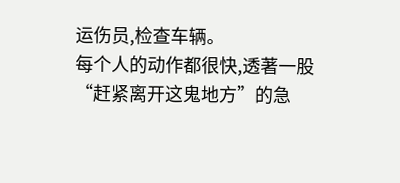运伤员,检查车辆。
每个人的动作都很快,透著一股“赶紧离开这鬼地方”的急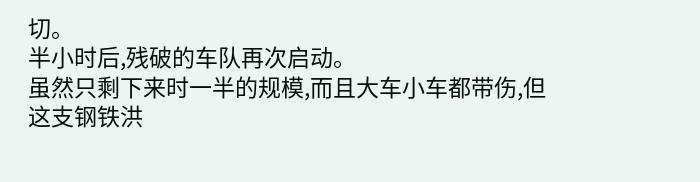切。
半小时后,残破的车队再次启动。
虽然只剩下来时一半的规模,而且大车小车都带伤,但这支钢铁洪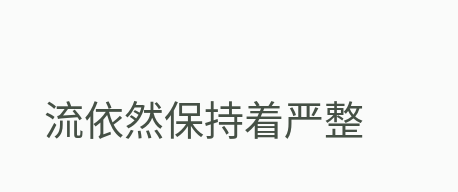流依然保持着严整